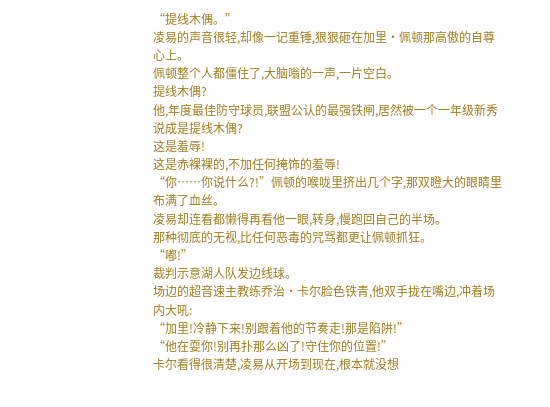“提线木偶。”
凌易的声音很轻,却像一记重锤,狠狠砸在加里·佩顿那高傲的自尊心上。
佩顿整个人都僵住了,大脑嗡的一声,一片空白。
提线木偶?
他,年度最佳防守球员,联盟公认的最强铁闸,居然被一个一年级新秀说成是提线木偶?
这是羞辱!
这是赤裸裸的,不加任何掩饰的羞辱!
“你……你说什么?!”佩顿的喉咙里挤出几个字,那双瞪大的眼睛里布满了血丝。
凌易却连看都懒得再看他一眼,转身,慢跑回自己的半场。
那种彻底的无视,比任何恶毒的咒骂都更让佩顿抓狂。
“嘟!”
裁判示意湖人队发边线球。
场边的超音速主教练乔治·卡尔脸色铁青,他双手拢在嘴边,冲着场内大吼:
“加里!冷静下来!别跟着他的节奏走!那是陷阱!”
“他在耍你!别再扑那么凶了!守住你的位置!”
卡尔看得很清楚,凌易从开场到现在,根本就没想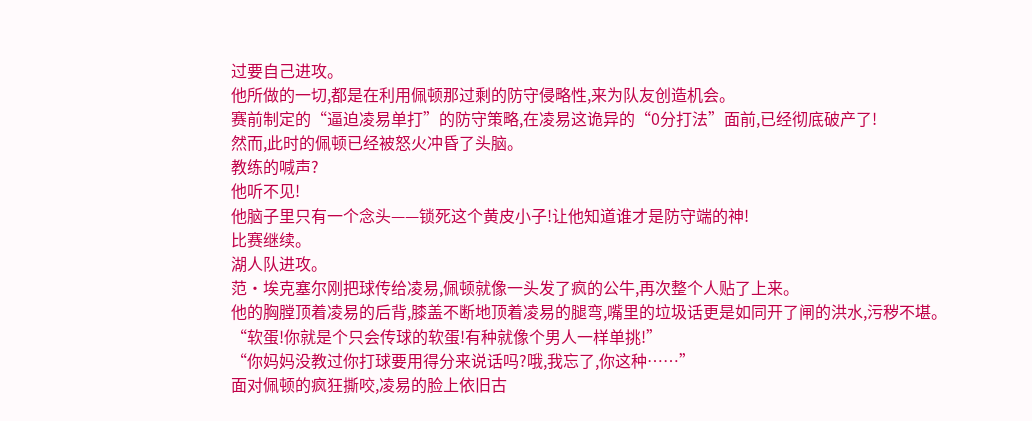过要自己进攻。
他所做的一切,都是在利用佩顿那过剩的防守侵略性,来为队友创造机会。
赛前制定的“逼迫凌易单打”的防守策略,在凌易这诡异的“0分打法”面前,已经彻底破产了!
然而,此时的佩顿已经被怒火冲昏了头脑。
教练的喊声?
他听不见!
他脑子里只有一个念头——锁死这个黄皮小子!让他知道谁才是防守端的神!
比赛继续。
湖人队进攻。
范·埃克塞尔刚把球传给凌易,佩顿就像一头发了疯的公牛,再次整个人贴了上来。
他的胸膛顶着凌易的后背,膝盖不断地顶着凌易的腿弯,嘴里的垃圾话更是如同开了闸的洪水,污秽不堪。
“软蛋!你就是个只会传球的软蛋!有种就像个男人一样单挑!”
“你妈妈没教过你打球要用得分来说话吗?哦,我忘了,你这种……”
面对佩顿的疯狂撕咬,凌易的脸上依旧古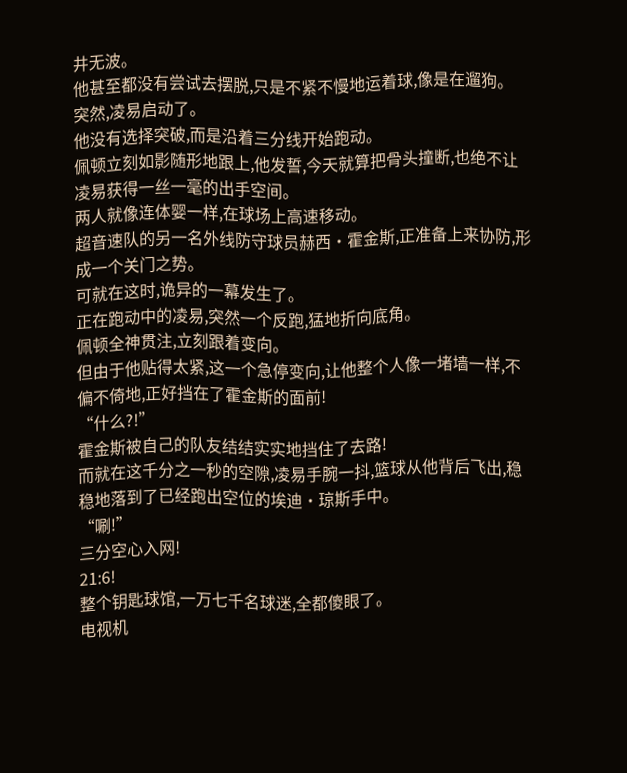井无波。
他甚至都没有尝试去摆脱,只是不紧不慢地运着球,像是在遛狗。
突然,凌易启动了。
他没有选择突破,而是沿着三分线开始跑动。
佩顿立刻如影随形地跟上,他发誓,今天就算把骨头撞断,也绝不让凌易获得一丝一毫的出手空间。
两人就像连体婴一样,在球场上高速移动。
超音速队的另一名外线防守球员赫西·霍金斯,正准备上来协防,形成一个关门之势。
可就在这时,诡异的一幕发生了。
正在跑动中的凌易,突然一个反跑,猛地折向底角。
佩顿全神贯注,立刻跟着变向。
但由于他贴得太紧,这一个急停变向,让他整个人像一堵墙一样,不偏不倚地,正好挡在了霍金斯的面前!
“什么?!”
霍金斯被自己的队友结结实实地挡住了去路!
而就在这千分之一秒的空隙,凌易手腕一抖,篮球从他背后飞出,稳稳地落到了已经跑出空位的埃迪·琼斯手中。
“唰!”
三分空心入网!
21:6!
整个钥匙球馆,一万七千名球迷,全都傻眼了。
电视机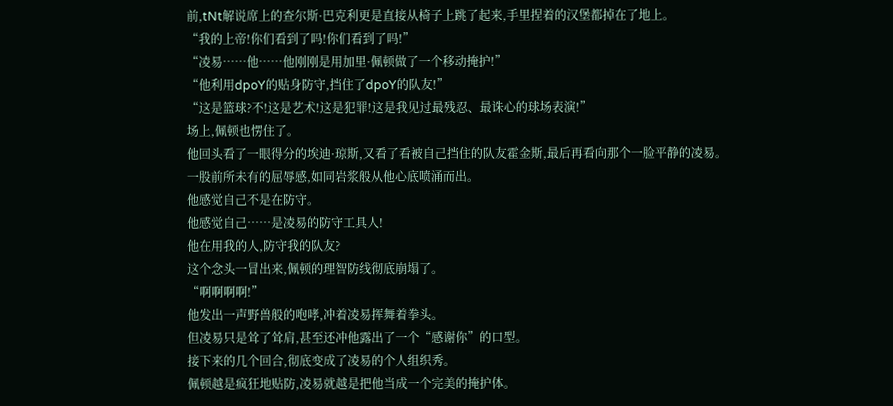前,tNt解说席上的查尔斯·巴克利更是直接从椅子上跳了起来,手里捏着的汉堡都掉在了地上。
“我的上帝!你们看到了吗!你们看到了吗!”
“凌易……他……他刚刚是用加里·佩顿做了一个移动掩护!”
“他利用dpoY的贴身防守,挡住了dpoY的队友!”
“这是篮球?不!这是艺术!这是犯罪!这是我见过最残忍、最诛心的球场表演!”
场上,佩顿也愣住了。
他回头看了一眼得分的埃迪·琼斯,又看了看被自己挡住的队友霍金斯,最后再看向那个一脸平静的凌易。
一股前所未有的屈辱感,如同岩浆般从他心底喷涌而出。
他感觉自己不是在防守。
他感觉自己……是凌易的防守工具人!
他在用我的人,防守我的队友?
这个念头一冒出来,佩顿的理智防线彻底崩塌了。
“啊啊啊啊!”
他发出一声野兽般的咆哮,冲着凌易挥舞着拳头。
但凌易只是耸了耸肩,甚至还冲他露出了一个“感谢你”的口型。
接下来的几个回合,彻底变成了凌易的个人组织秀。
佩顿越是疯狂地贴防,凌易就越是把他当成一个完美的掩护体。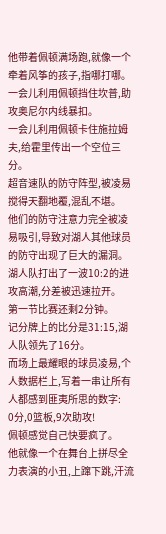他带着佩顿满场跑,就像一个牵着风筝的孩子,指哪打哪。
一会儿利用佩顿挡住坎普,助攻奥尼尔内线暴扣。
一会儿利用佩顿卡住施拉姆夫,给霍里传出一个空位三分。
超音速队的防守阵型,被凌易搅得天翻地覆,混乱不堪。
他们的防守注意力完全被凌易吸引,导致对湖人其他球员的防守出现了巨大的漏洞。
湖人队打出了一波10:2的进攻高潮,分差被迅速拉开。
第一节比赛还剩2分钟。
记分牌上的比分是31:15,湖人队领先了16分。
而场上最耀眼的球员凌易,个人数据栏上,写着一串让所有人都感到匪夷所思的数字:
0分,0篮板,9次助攻!
佩顿感觉自己快要疯了。
他就像一个在舞台上拼尽全力表演的小丑,上蹿下跳,汗流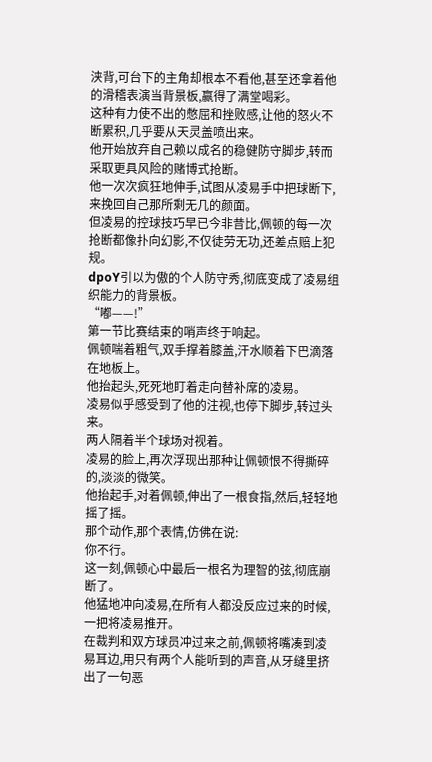浃背,可台下的主角却根本不看他,甚至还拿着他的滑稽表演当背景板,赢得了满堂喝彩。
这种有力使不出的憋屈和挫败感,让他的怒火不断累积,几乎要从天灵盖喷出来。
他开始放弃自己赖以成名的稳健防守脚步,转而采取更具风险的赌博式抢断。
他一次次疯狂地伸手,试图从凌易手中把球断下,来挽回自己那所剩无几的颜面。
但凌易的控球技巧早已今非昔比,佩顿的每一次抢断都像扑向幻影,不仅徒劳无功,还差点赔上犯规。
dpoY引以为傲的个人防守秀,彻底变成了凌易组织能力的背景板。
“嘟——!”
第一节比赛结束的哨声终于响起。
佩顿喘着粗气,双手撑着膝盖,汗水顺着下巴滴落在地板上。
他抬起头,死死地盯着走向替补席的凌易。
凌易似乎感受到了他的注视,也停下脚步,转过头来。
两人隔着半个球场对视着。
凌易的脸上,再次浮现出那种让佩顿恨不得撕碎的,淡淡的微笑。
他抬起手,对着佩顿,伸出了一根食指,然后,轻轻地摇了摇。
那个动作,那个表情,仿佛在说:
你不行。
这一刻,佩顿心中最后一根名为理智的弦,彻底崩断了。
他猛地冲向凌易,在所有人都没反应过来的时候,一把将凌易推开。
在裁判和双方球员冲过来之前,佩顿将嘴凑到凌易耳边,用只有两个人能听到的声音,从牙缝里挤出了一句恶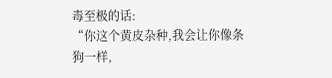毒至极的话:
“你这个黄皮杂种,我会让你像条狗一样,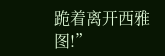跪着离开西雅图!”